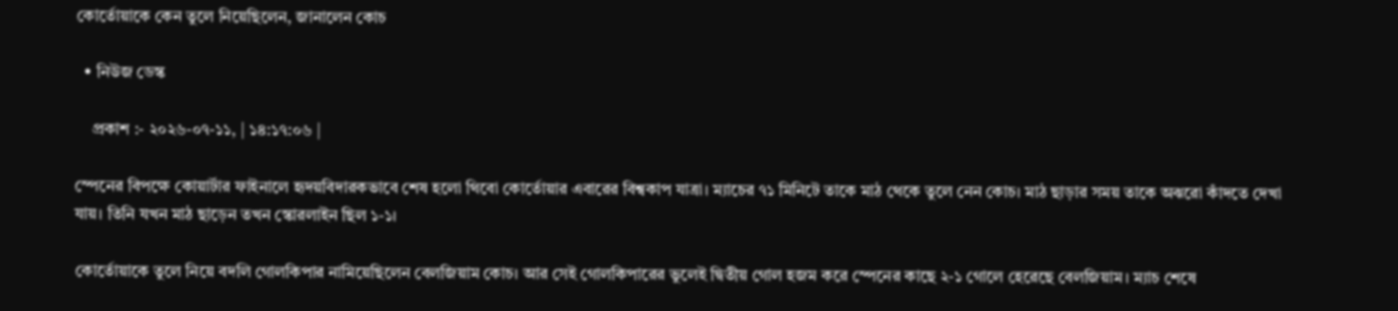কোর্তোয়াকে কেন তুলে নিয়েছিলেন, জানালেন কোচ

  • নিউজ ডেস্ক

    প্রকাশ :- ২০২৬-০৭-১১, | ১৪:১৭:০৬ |

স্পেনের বিপক্ষে কোয়ার্টার ফাইনালে হৃদয়বিদারকভাবে শেষ হলো থিবো কোর্তোয়ার এবারের বিশ্বকাপ যাত্রা। ম্যাচের ৭১ মিনিটে তাকে মাঠ থেকে তুলে নেন কোচ। মাঠ ছাড়ার সময় তাকে অঝরো কাঁদতে দেখা যায়। তিনি যখন মাঠ ছাড়েন তখন স্কোরলাইন ছিল ১-১।

কোর্তোয়াকে তুলে নিয়ে বদলি গোলকিপার নামিয়েছিলেন বেলজিয়াম কোচ। আর সেই গোলকিপারের ভুলেই দ্বিতীয় গোল হজম করে স্পেনের কাছে ২-১ গোলে হেরেছে বেলজিয়াম। ম্যাচ শেষে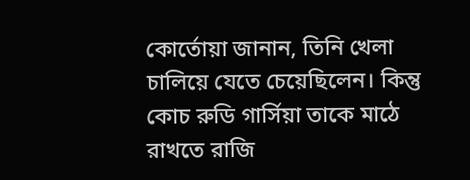কোর্তোয়া জানান, তিনি খেলা চালিয়ে যেতে চেয়েছিলেন। কিন্তু কোচ রুডি গার্সিয়া তাকে মাঠে রাখতে রাজি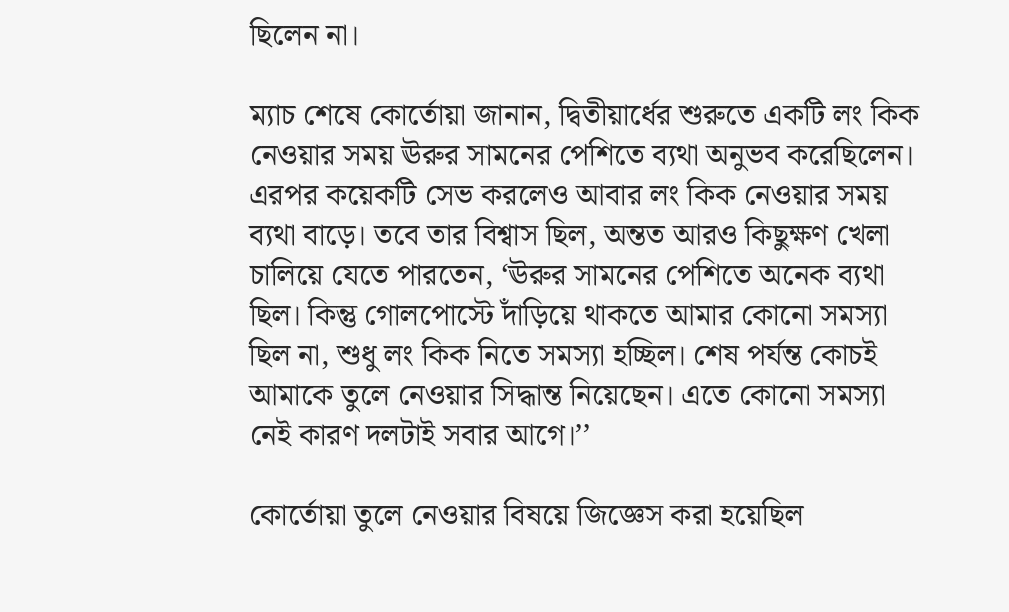ছিলেন না।

ম্যাচ শেষে কোর্তোয়া জানান, দ্বিতীয়ার্ধের শুরুতে একটি লং কিক নেওয়ার সময় ঊরুর সামনের পেশিতে ব্যথা অনুভব করেছিলেন। এরপর কয়েকটি সেভ করলেও আবার লং কিক নেওয়ার সময় ব্যথা বাড়ে। তবে তার বিশ্বাস ছিল, অন্তত আরও কিছুক্ষণ খেলা চালিয়ে যেতে পারতেন, ‘ঊরুর সামনের পেশিতে অনেক ব্যথা ছিল। কিন্তু গোলপোস্টে দাঁড়িয়ে থাকতে আমার কোনো সমস্যা ছিল না, শুধু লং কিক নিতে সমস্যা হচ্ছিল। শেষ পর্যন্ত কোচই আমাকে তুলে নেওয়ার সিদ্ধান্ত নিয়েছেন। এতে কোনো সমস্যা নেই কারণ দলটাই সবার আগে।’’

কোর্তোয়া তুলে নেওয়ার বিষয়ে জিজ্ঞেস করা হয়েছিল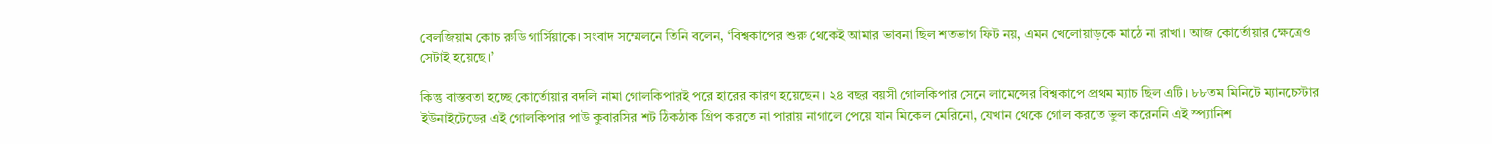বেলজিয়াম কোচ রুডি গার্সিয়াকে। সংবাদ সম্মেলনে তিনি বলেন, ‘বিশ্বকাপের শুরু থেকেই আমার ভাবনা ছিল শতভাগ ফিট নয়, এমন খেলোয়াড়কে মাঠে না রাখা। আজ কোর্তোয়ার ক্ষেত্রেও সেটাই হয়েছে।’

কিন্তু বাস্তবতা হচ্ছে কোর্তোয়ার বদলি নামা গোলকিপারই পরে হারের কারণ হয়েছেন। ২৪ বছর বয়সী গোলকিপার সেনে লামেন্সের বিশ্বকাপে প্রথম ম্যাচ ছিল এটি। ৮৮তম মিনিটে ম্যানচেস্টার ইউনাইটেডের এই গোলকিপার পাউ কুবারসির শট ঠিকঠাক গ্রিপ করতে না পারায় নাগালে পেয়ে যান মিকেল মেরিনো, যেখান থেকে গোল করতে ভুল করেননি এই স্প্যানিশ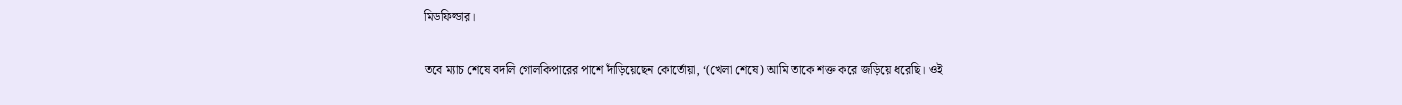মিডফিল্ডার।

তবে ম্যাচ শেষে বদলি গোলকিপারের পাশে দাঁড়িয়েছেন কোর্তোয়া, ‘(খেলা শেষে) আমি তাকে শক্ত করে জড়িয়ে ধরেছি। ওই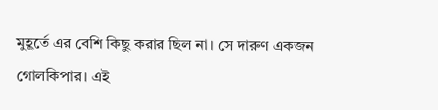মুহূর্তে এর বেশি কিছু করার ছিল না। সে দারুণ একজন গোলকিপার। এই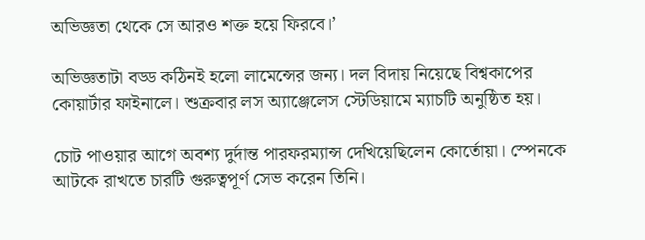অভিজ্ঞতা থেকে সে আরও শক্ত হয়ে ফিরবে।’

অভিজ্ঞতাটা বড্ড কঠিনই হলো লামেন্সের জন্য। দল বিদায় নিয়েছে বিশ্বকাপের কোয়ার্টার ফাইনালে। শুক্রবার লস অ্যাঞ্জেলেস স্টেডিয়ামে ম্যাচটি অনুষ্ঠিত হয়।

চোট পাওয়ার আগে অবশ্য দুর্দান্ত পারফরম্যান্স দেখিয়েছিলেন কোর্তোয়া। স্পেনকে আটকে রাখতে চারটি গুরুত্বপূর্ণ সেভ করেন তিনি।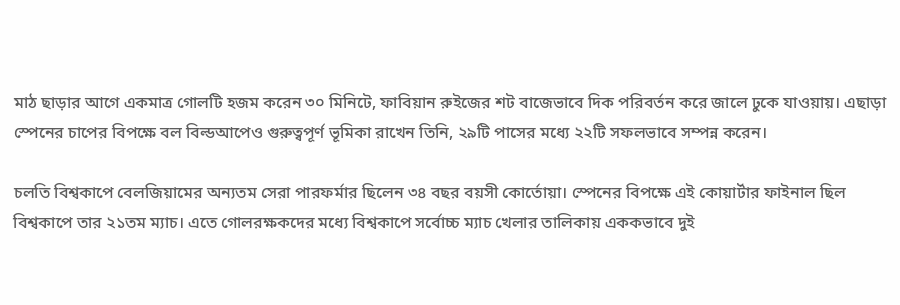মাঠ ছাড়ার আগে একমাত্র গোলটি হজম করেন ৩০ মিনিটে, ফাবিয়ান রুইজের শট বাজেভাবে দিক পরিবর্তন করে জালে ঢুকে যাওয়ায়। এছাড়া স্পেনের চাপের বিপক্ষে বল বিল্ডআপেও গুরুত্বপূর্ণ ভূমিকা রাখেন তিনি, ২৯টি পাসের মধ্যে ২২টি সফলভাবে সম্পন্ন করেন।

চলতি বিশ্বকাপে বেলজিয়ামের অন্যতম সেরা পারফর্মার ছিলেন ৩৪ বছর বয়সী কোর্তোয়া। স্পেনের বিপক্ষে এই কোয়ার্টার ফাইনাল ছিল বিশ্বকাপে তার ২১তম ম্যাচ। এতে গোলরক্ষকদের মধ্যে বিশ্বকাপে সর্বোচ্চ ম্যাচ খেলার তালিকায় এককভাবে দুই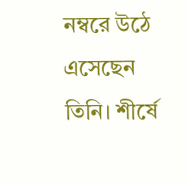নম্বরে উঠে এসেছেন তিনি। শীর্ষে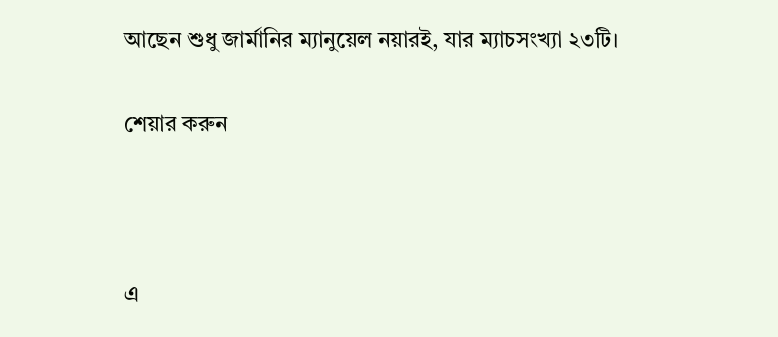আছেন শুধু জার্মানির ম্যানুয়েল নয়ারই, যার ম্যাচসংখ্যা ২৩টি।

শেয়ার করুন



এ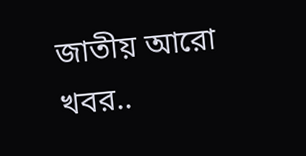জাতীয় আরো খবর..